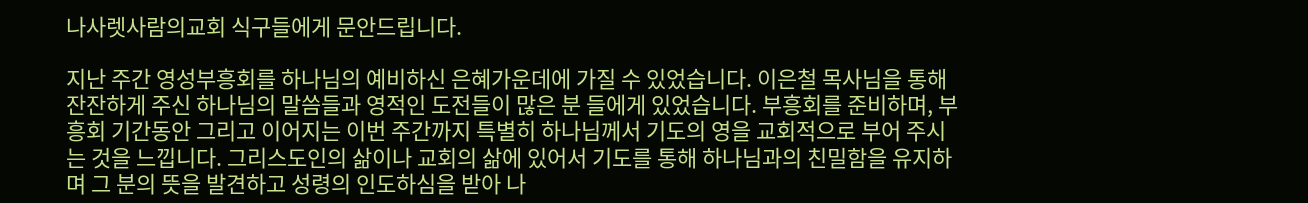나사렛사람의교회 식구들에게 문안드립니다.

지난 주간 영성부흥회를 하나님의 예비하신 은혜가운데에 가질 수 있었습니다. 이은철 목사님을 통해 잔잔하게 주신 하나님의 말씀들과 영적인 도전들이 많은 분 들에게 있었습니다. 부흥회를 준비하며, 부흥회 기간동안 그리고 이어지는 이번 주간까지 특별히 하나님께서 기도의 영을 교회적으로 부어 주시는 것을 느낍니다. 그리스도인의 삶이나 교회의 삶에 있어서 기도를 통해 하나님과의 친밀함을 유지하며 그 분의 뜻을 발견하고 성령의 인도하심을 받아 나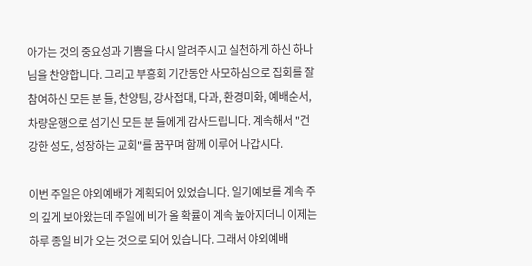아가는 것의 중요성과 기쁨을 다시 알려주시고 실천하게 하신 하나님을 찬양합니다. 그리고 부흥회 기간동안 사모하심으로 집회를 잘 참여하신 모든 분 들, 찬양팀, 강사접대, 다과, 환경미화, 예배순서, 차량운행으로 섬기신 모든 분 들에게 감사드립니다. 계속해서 "건강한 성도, 성장하는 교회"를 꿈꾸며 함께 이루어 나갑시다.

이번 주일은 야외예배가 계획되어 있었습니다. 일기예보를 계속 주의 깊게 보아왔는데 주일에 비가 올 확률이 계속 높아지더니 이제는 하루 종일 비가 오는 것으로 되어 있습니다. 그래서 야외예배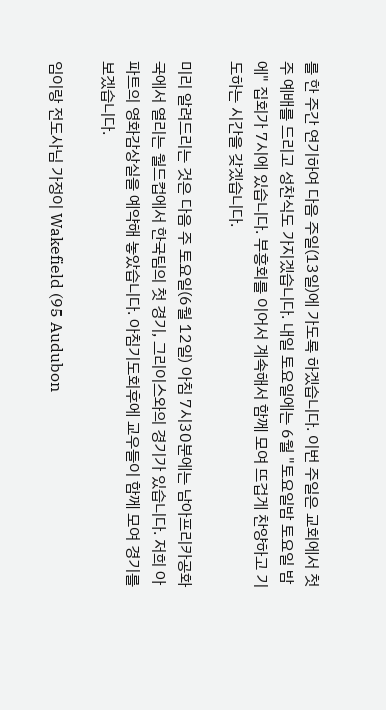를 한 주간 연기하여 다음 주일(13일)에 가도록 하겠습니다. 이번 주일은 교회에서 첫 주 예배를 드리고 성찬식도 가지겠습니다. 내일 토요일에는 6월 "토요일밤 토요일 밤에" 집회가 7시에 있습니다. 부흥회를 이어서 계속해서 함께 모여 뜨겁게 찬양하고 기도하는 시간을 갖겠습니다.

미리 알려드리는 것은 다음 주 토요일(6월 12일) 아침 7시30분에는 남아프리카공화국에서 열리는 월드컵에서 한국팀의 첫 경기, 그리이스와의 경기가 있습니다. 저희 아파트의 영화감상실을 예약해 놓았습니다. 아침기도회후에 교우들이 함께 모여 경기를 보겠습니다.

임이랑 전도사님 가정이 Wakefield (95 Audubon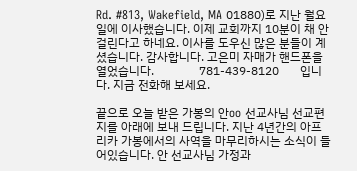Rd. #813, Wakefield, MA 01880)로 지난 월요일에 이사했습니다. 이제 교회까지 10분이 채 안 걸린다고 하네요. 이사를 도우신 많은 분들이 계셨습니다. 감사합니다. 고은미 자매가 핸드폰을 열었습니다.               781-439-8120       입니다. 지금 전화해 보세요.

끝으로 오늘 받은 가봉의 안oo 선교사님 선교편지를 아래에 보내 드립니다. 지난 4년간의 아프리카 가봉에서의 사역을 마무리하시는 소식이 들어있습니다. 안 선교사님 가정과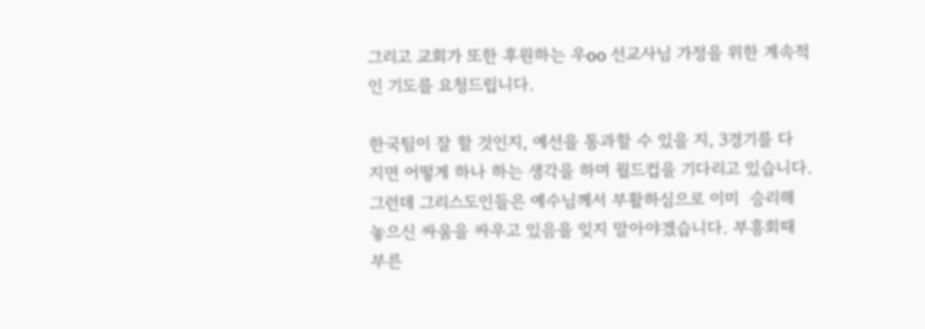그리고 교회가 또한 후원하는 우oo 선교사님 가정을 위한 계속적인 기도를 요청드립니다.

한국팀이 잘 할 것인지, 예선을 통과할 수 있을 지, 3경기를 다 지면 어떻게 하나 하는 생각을 하며 월드컵을 기다리고 있습니다. 그런데 그리스도인들은 예수님께서 부활하심으로 이미  승리해 놓으신 싸움을 싸우고 있음을 잊지 말아야겠습니다. 부흥회때 부른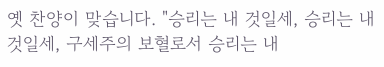옛 찬양이 맞습니다. "승리는 내 것일세, 승리는 내 것일세, 구세주의 보혈로서 승리는 내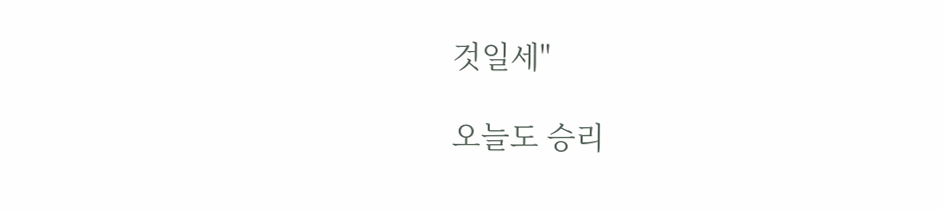것일세"

오늘도 승리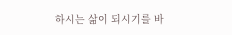하시는 삶이 되시기를 바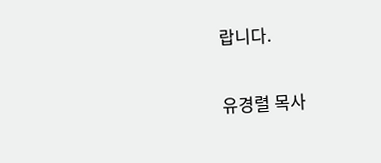랍니다.

유경렬 목사